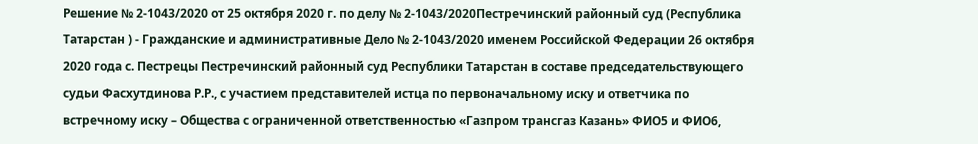Решение № 2-1043/2020 от 25 октября 2020 г. по делу № 2-1043/2020Пестречинский районный суд (Республика Татарстан ) - Гражданские и административные Дело № 2-1043/2020 именем Российской Федерации 26 октября 2020 года с. Пестрецы Пестречинский районный суд Республики Татарстан в составе председательствующего судьи Фасхутдинова Р.Р., с участием представителей истца по первоначальному иску и ответчика по встречному иску – Общества с ограниченной ответственностью «Газпром трансгаз Казань» ФИО5 и ФИО6,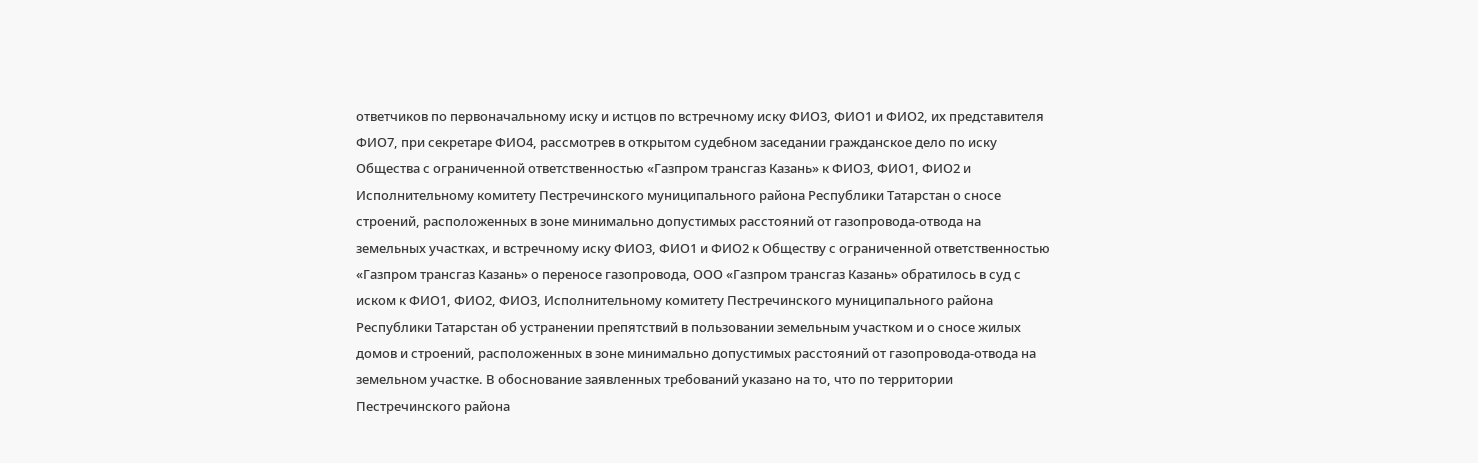ответчиков по первоначальному иску и истцов по встречному иску ФИО3, ФИО1 и ФИО2, их представителя ФИО7, при секретаре ФИО4, рассмотрев в открытом судебном заседании гражданское дело по иску Общества с ограниченной ответственностью «Газпром трансгаз Казань» к ФИО3, ФИО1, ФИО2 и Исполнительному комитету Пестречинского муниципального района Республики Татарстан о сносе строений, расположенных в зоне минимально допустимых расстояний от газопровода-отвода на земельных участках, и встречному иску ФИО3, ФИО1 и ФИО2 к Обществу с ограниченной ответственностью «Газпром трансгаз Казань» о переносе газопровода, ООО «Газпром трансгаз Казань» обратилось в суд с иском к ФИО1, ФИО2, ФИО3, Исполнительному комитету Пестречинского муниципального района Республики Татарстан об устранении препятствий в пользовании земельным участком и о сносе жилых домов и строений, расположенных в зоне минимально допустимых расстояний от газопровода-отвода на земельном участке. В обоснование заявленных требований указано на то, что по территории Пестречинского района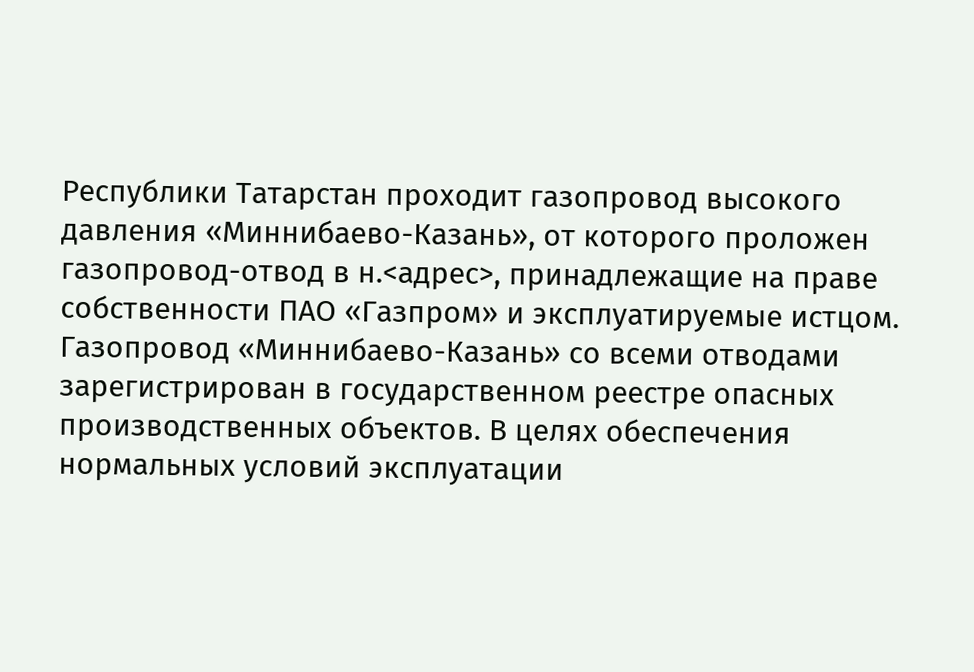Республики Татарстан проходит газопровод высокого давления «Миннибаево-Казань», от которого проложен газопровод-отвод в н.<адрес>, принадлежащие на праве собственности ПАО «Газпром» и эксплуатируемые истцом. Газопровод «Миннибаево-Казань» со всеми отводами зарегистрирован в государственном реестре опасных производственных объектов. В целях обеспечения нормальных условий эксплуатации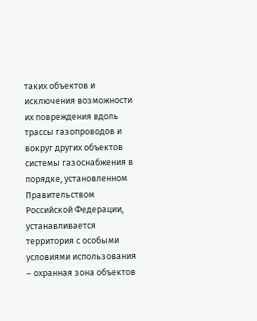таких объектов и исключения возможности их повреждения вдоль трассы газопроводов и вокруг других объектов системы газоснабжения в порядке, установленном Правительством Российской Федерации, устанавливается территория с особыми условиями использования – охранная зона объектов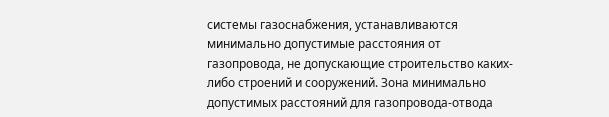системы газоснабжения, устанавливаются минимально допустимые расстояния от газопровода, не допускающие строительство каких-либо строений и сооружений. Зона минимально допустимых расстояний для газопровода-отвода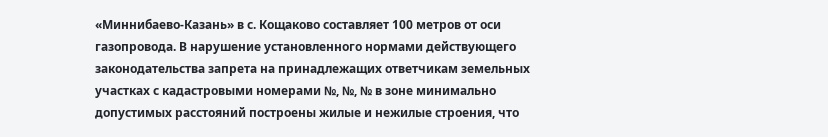«Миннибаево-Казань» в с. Кощаково составляет 100 метров от оси газопровода. В нарушение установленного нормами действующего законодательства запрета на принадлежащих ответчикам земельных участках с кадастровыми номерами №, №, № в зоне минимально допустимых расстояний построены жилые и нежилые строения, что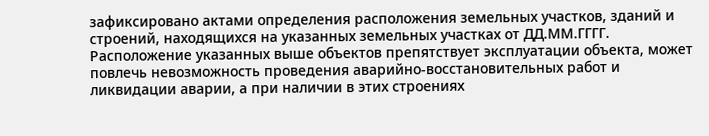зафиксировано актами определения расположения земельных участков, зданий и строений, находящихся на указанных земельных участках от ДД.ММ.ГГГГ. Расположение указанных выше объектов препятствует эксплуатации объекта, может повлечь невозможность проведения аварийно-восстановительных работ и ликвидации аварии, а при наличии в этих строениях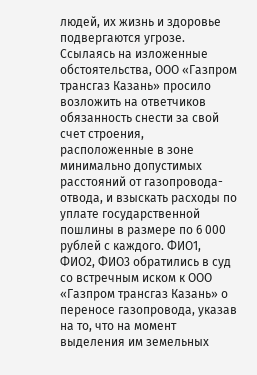людей, их жизнь и здоровье подвергаются угрозе. Ссылаясь на изложенные обстоятельства, ООО «Газпром трансгаз Казань» просило возложить на ответчиков обязанность снести за свой счет строения, расположенные в зоне минимально допустимых расстояний от газопровода-отвода, и взыскать расходы по уплате государственной пошлины в размере по 6 000 рублей с каждого. ФИО1, ФИО2, ФИО3 обратились в суд со встречным иском к ООО «Газпром трансгаз Казань» о переносе газопровода, указав на то, что на момент выделения им земельных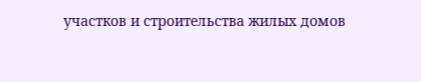участков и строительства жилых домов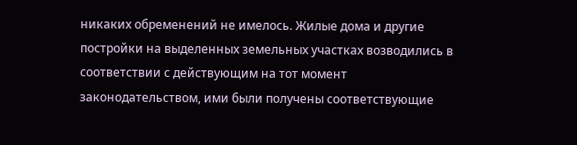никаких обременений не имелось. Жилые дома и другие постройки на выделенных земельных участках возводились в соответствии с действующим на тот момент законодательством, ими были получены соответствующие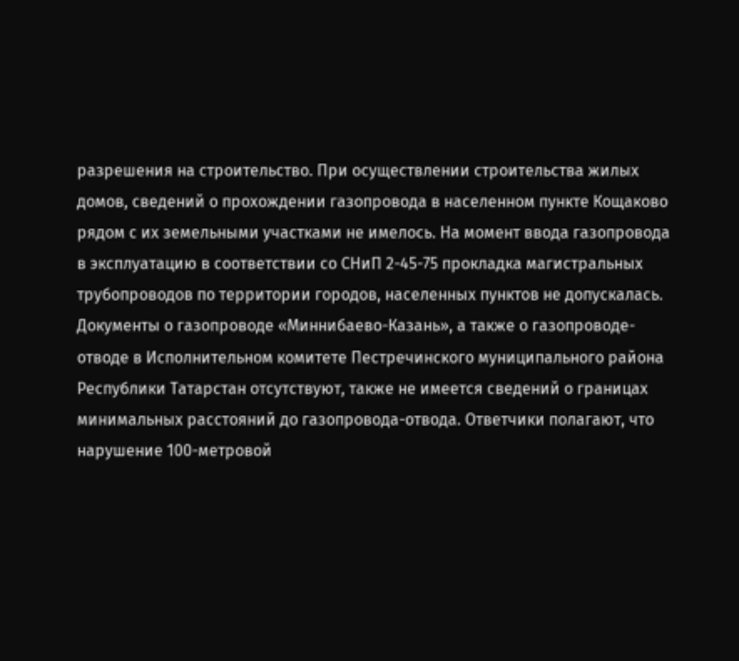разрешения на строительство. При осуществлении строительства жилых домов, сведений о прохождении газопровода в населенном пункте Кощаково рядом с их земельными участками не имелось. На момент ввода газопровода в эксплуатацию в соответствии со СНиП 2-45-75 прокладка магистральных трубопроводов по территории городов, населенных пунктов не допускалась. Документы о газопроводе «Миннибаево-Казань», а также о газопроводе-отводе в Исполнительном комитете Пестречинского муниципального района Республики Татарстан отсутствуют, также не имеется сведений о границах минимальных расстояний до газопровода-отвода. Ответчики полагают, что нарушение 100-метровой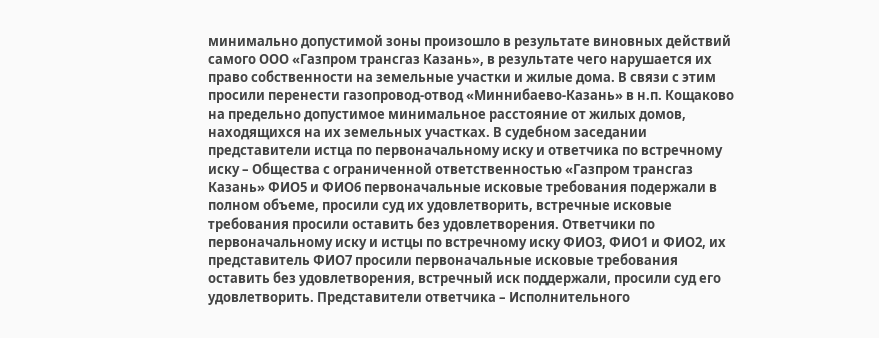минимально допустимой зоны произошло в результате виновных действий самого ООО «Газпром трансгаз Казань», в результате чего нарушается их право собственности на земельные участки и жилые дома. В связи с этим просили перенести газопровод-отвод «Миннибаево-Казань» в н.п. Кощаково на предельно допустимое минимальное расстояние от жилых домов, находящихся на их земельных участках. В судебном заседании представители истца по первоначальному иску и ответчика по встречному иску – Общества с ограниченной ответственностью «Газпром трансгаз Казань» ФИО5 и ФИО6 первоначальные исковые требования подержали в полном объеме, просили суд их удовлетворить, встречные исковые требования просили оставить без удовлетворения. Ответчики по первоначальному иску и истцы по встречному иску ФИО3, ФИО1 и ФИО2, их представитель ФИО7 просили первоначальные исковые требования оставить без удовлетворения, встречный иск поддержали, просили суд его удовлетворить. Представители ответчика – Исполнительного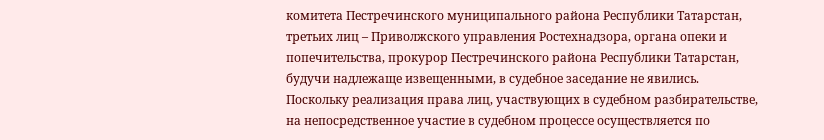комитета Пестречинского муниципального района Республики Татарстан, третьих лиц – Приволжского управления Ростехнадзора, органа опеки и попечительства, прокурор Пестречинского района Республики Татарстан, будучи надлежаще извещенными, в судебное заседание не явились. Поскольку реализация права лиц, участвующих в судебном разбирательстве, на непосредственное участие в судебном процессе осуществляется по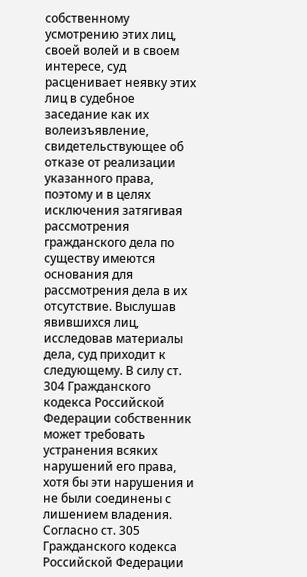собственному усмотрению этих лиц, своей волей и в своем интересе, суд расценивает неявку этих лиц в судебное заседание как их волеизъявление, свидетельствующее об отказе от реализации указанного права, поэтому и в целях исключения затягивая рассмотрения гражданского дела по существу имеются основания для рассмотрения дела в их отсутствие. Выслушав явившихся лиц, исследовав материалы дела, суд приходит к следующему. В силу ст. 304 Гражданского кодекса Российской Федерации собственник может требовать устранения всяких нарушений его права, хотя бы эти нарушения и не были соединены с лишением владения. Согласно ст. 305 Гражданского кодекса Российской Федерации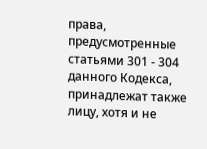права, предусмотренные статьями 301 - 304 данного Кодекса, принадлежат также лицу, хотя и не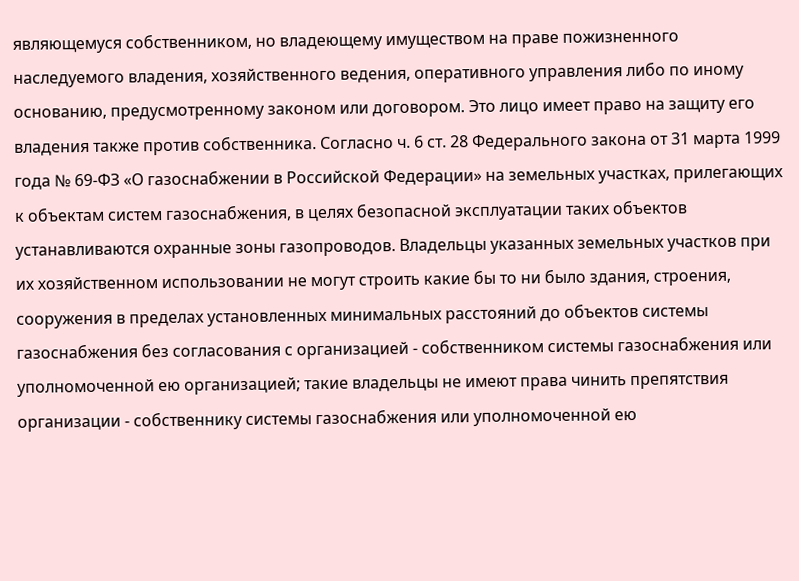являющемуся собственником, но владеющему имуществом на праве пожизненного наследуемого владения, хозяйственного ведения, оперативного управления либо по иному основанию, предусмотренному законом или договором. Это лицо имеет право на защиту его владения также против собственника. Согласно ч. 6 ст. 28 Федерального закона от 31 марта 1999 года № 69-ФЗ «О газоснабжении в Российской Федерации» на земельных участках, прилегающих к объектам систем газоснабжения, в целях безопасной эксплуатации таких объектов устанавливаются охранные зоны газопроводов. Владельцы указанных земельных участков при их хозяйственном использовании не могут строить какие бы то ни было здания, строения, сооружения в пределах установленных минимальных расстояний до объектов системы газоснабжения без согласования с организацией - собственником системы газоснабжения или уполномоченной ею организацией; такие владельцы не имеют права чинить препятствия организации - собственнику системы газоснабжения или уполномоченной ею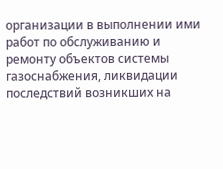организации в выполнении ими работ по обслуживанию и ремонту объектов системы газоснабжения, ликвидации последствий возникших на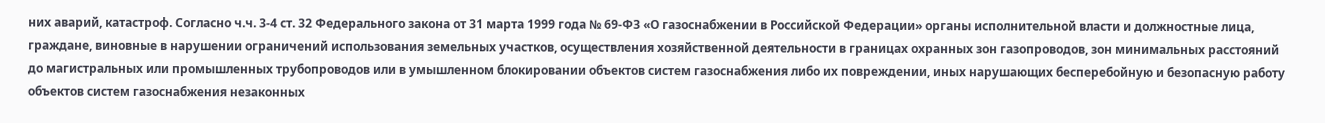них аварий, катастроф. Согласно ч.ч. 3-4 ст. 32 Федерального закона от 31 марта 1999 года № 69-ФЗ «О газоснабжении в Российской Федерации» органы исполнительной власти и должностные лица, граждане, виновные в нарушении ограничений использования земельных участков, осуществления хозяйственной деятельности в границах охранных зон газопроводов, зон минимальных расстояний до магистральных или промышленных трубопроводов или в умышленном блокировании объектов систем газоснабжения либо их повреждении, иных нарушающих бесперебойную и безопасную работу объектов систем газоснабжения незаконных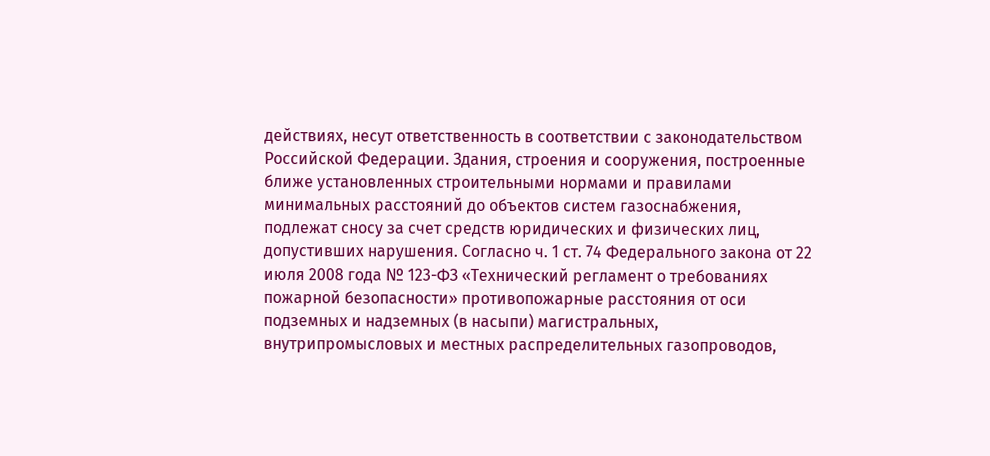действиях, несут ответственность в соответствии с законодательством Российской Федерации. Здания, строения и сооружения, построенные ближе установленных строительными нормами и правилами минимальных расстояний до объектов систем газоснабжения, подлежат сносу за счет средств юридических и физических лиц, допустивших нарушения. Согласно ч. 1 ст. 74 Федерального закона от 22 июля 2008 года № 123-ФЗ «Технический регламент о требованиях пожарной безопасности» противопожарные расстояния от оси подземных и надземных (в насыпи) магистральных, внутрипромысловых и местных распределительных газопроводов,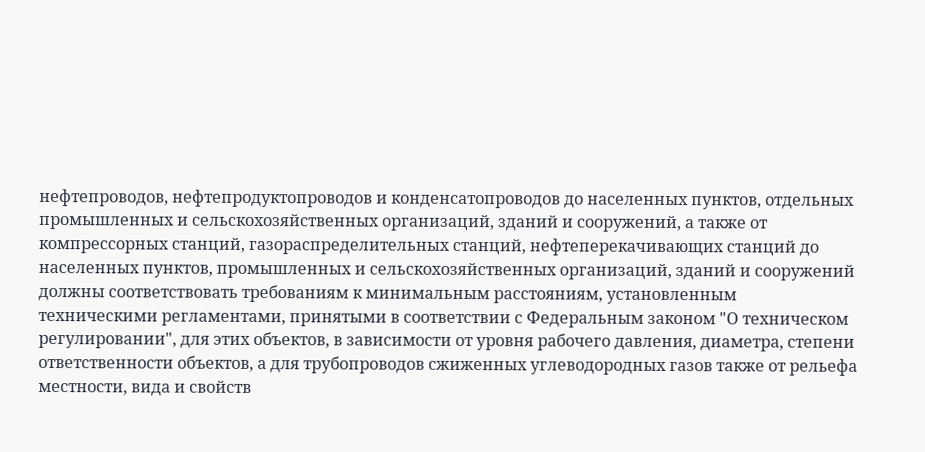нефтепроводов, нефтепродуктопроводов и конденсатопроводов до населенных пунктов, отдельных промышленных и сельскохозяйственных организаций, зданий и сооружений, а также от компрессорных станций, газораспределительных станций, нефтеперекачивающих станций до населенных пунктов, промышленных и сельскохозяйственных организаций, зданий и сооружений должны соответствовать требованиям к минимальным расстояниям, установленным техническими регламентами, принятыми в соответствии с Федеральным законом "О техническом регулировании", для этих объектов, в зависимости от уровня рабочего давления, диаметра, степени ответственности объектов, а для трубопроводов сжиженных углеводородных газов также от рельефа местности, вида и свойств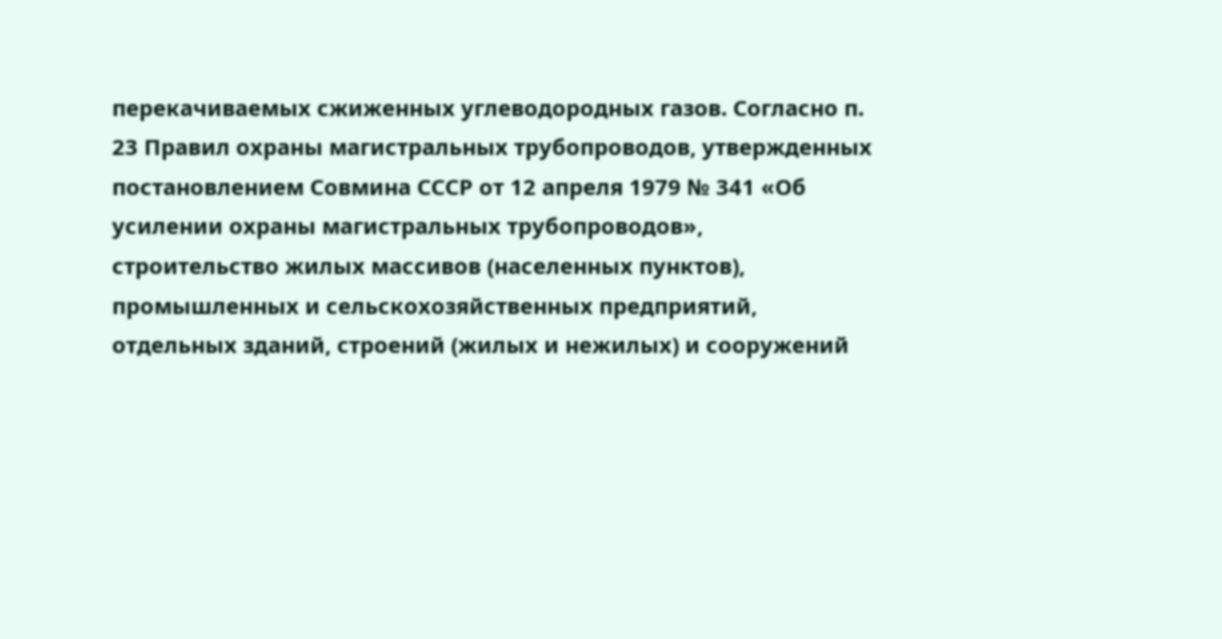перекачиваемых сжиженных углеводородных газов. Согласно п. 23 Правил охраны магистральных трубопроводов, утвержденных постановлением Совмина СССР от 12 апреля 1979 № 341 «Об усилении охраны магистральных трубопроводов», строительство жилых массивов (населенных пунктов), промышленных и сельскохозяйственных предприятий, отдельных зданий, строений (жилых и нежилых) и сооружений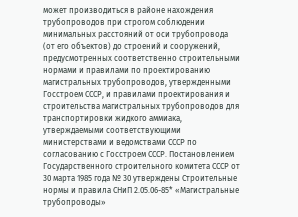может производиться в районе нахождения трубопроводов при строгом соблюдении минимальных расстояний от оси трубопровода (от его объектов) до строений и сооружений, предусмотренных соответственно строительными нормами и правилами по проектированию магистральных трубопроводов, утвержденными Госстроем СССР, и правилами проектирования и строительства магистральных трубопроводов для транспортировки жидкого аммиака, утверждаемыми соответствующими министерствами и ведомствами СССР по согласованию с Госстроем СССР. Постановлением Государственного строительного комитета СССР от 30 марта 1985 года № 30 утверждены Строительные нормы и правила СНиП 2.05.06-85* «Магистральные трубопроводы»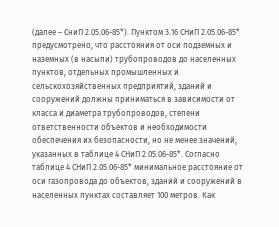(далее – СниП 2.05.06-85*). Пунктом 3.16 СНиП 2.05.06-85* предусмотрено, что расстояния от оси подземных и наземных (в насыпи) трубопроводов до населенных пунктов, отдельных промышленных и сельскохозяйственных предприятий, зданий и сооружений должны приниматься в зависимости от класса и диаметра трубопроводов, степени ответственности объектов и необходимости обеспечения их безопасности, но не менее значений, указанных в таблице 4 СНиП 2.05.06-85*. Согласно таблице 4 СНиП 2.05.06-85* минимальное расстояние от оси газопровода до объектов, зданий и сооружений в населенных пунктах составляет 100 метров. Как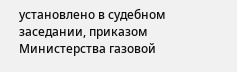установлено в судебном заседании, приказом Министерства газовой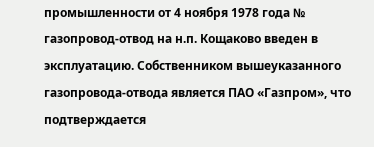промышленности от 4 ноября 1978 года № газопровод-отвод на н.п. Кощаково введен в эксплуатацию. Собственником вышеуказанного газопровода-отвода является ПАО «Газпром», что подтверждается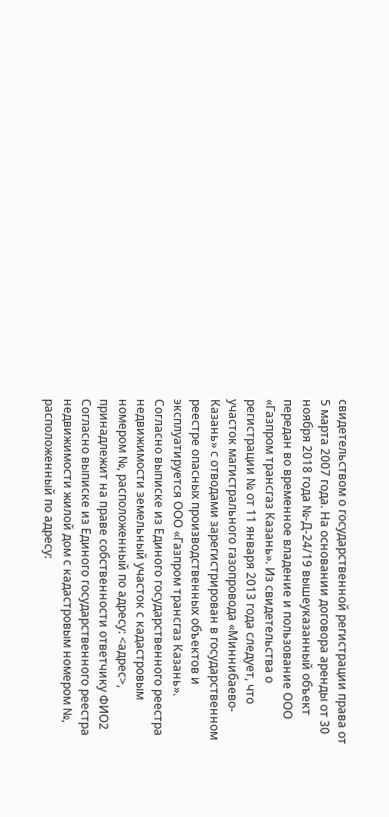свидетельством о государственной регистрации права от 5 марта 2007 года. На основании договора аренды от 30 ноября 2018 года №-Д-24/19 вышеуказанный объект передан во временное владение и пользование ООО «Газпром трансгаз Казань». Из свидетельства о регистрации № от 11 января 2013 года следует, что участок магистрального газопровода «Миннибаево-Казань» с отводами зарегистрирован в государственном реестре опасных производственных объектов и эксплуатируется ООО «Газпром трансгаз Казань». Согласно выписке из Единого государственного реестра недвижимости земельный участок с кадастровым номером №, расположенный по адресу: <адрес>, принадлежит на праве собственности ответчику ФИО2 Согласно выписке из Единого государственного реестра недвижимости жилой дом с кадастровым номером №, расположенный по адресу: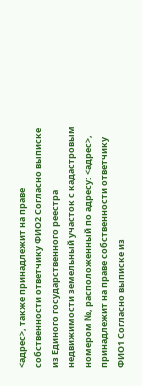<адрес>, также принадлежит на праве собственности ответчику ФИО2 Согласно выписке из Единого государственного реестра недвижимости земельный участок с кадастровым номером №, расположенный по адресу: <адрес>, принадлежит на праве собственности ответчику ФИО1 Согласно выписке из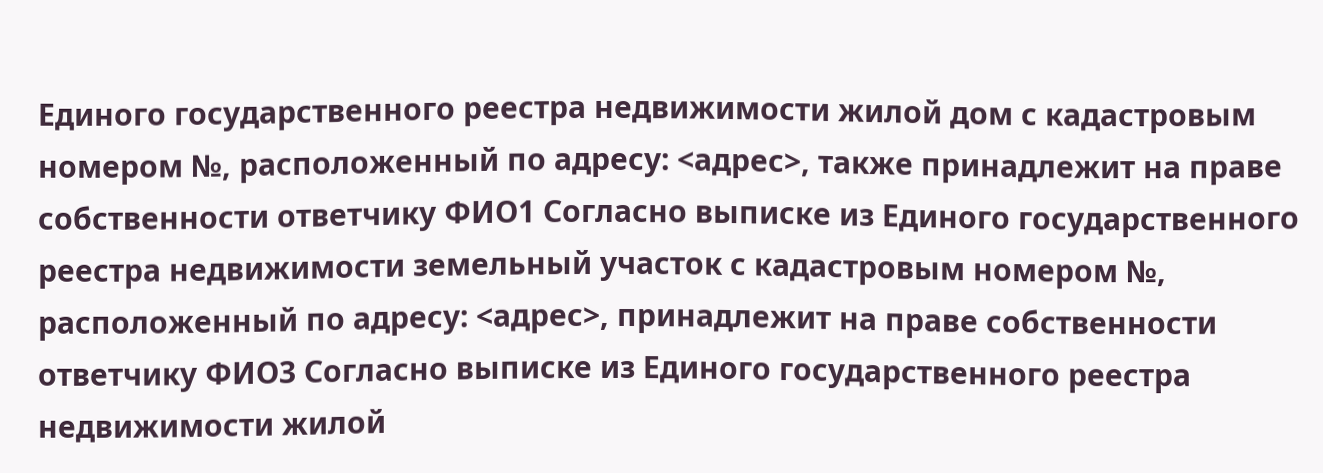Единого государственного реестра недвижимости жилой дом с кадастровым номером №, расположенный по адресу: <адрес>, также принадлежит на праве собственности ответчику ФИО1 Согласно выписке из Единого государственного реестра недвижимости земельный участок с кадастровым номером №, расположенный по адресу: <адрес>, принадлежит на праве собственности ответчику ФИО3 Согласно выписке из Единого государственного реестра недвижимости жилой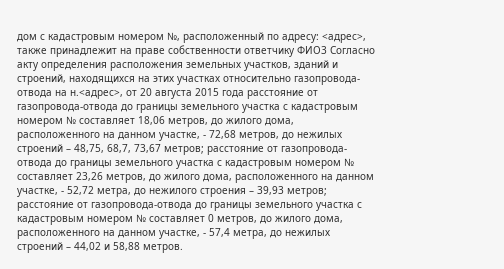дом с кадастровым номером №, расположенный по адресу: <адрес>, также принадлежит на праве собственности ответчику ФИО3 Согласно акту определения расположения земельных участков, зданий и строений, находящихся на этих участках относительно газопровода-отвода на н.<адрес>, от 20 августа 2015 года расстояние от газопровода-отвода до границы земельного участка с кадастровым номером № составляет 18,06 метров, до жилого дома, расположенного на данном участке, - 72,68 метров, до нежилых строений – 48,75, 68,7, 73,67 метров; расстояние от газопровода-отвода до границы земельного участка с кадастровым номером № составляет 23,26 метров, до жилого дома, расположенного на данном участке, - 52,72 метра, до нежилого строения – 39,93 метров; расстояние от газопровода-отвода до границы земельного участка с кадастровым номером № составляет 0 метров, до жилого дома, расположенного на данном участке, - 57,4 метра, до нежилых строений – 44,02 и 58,88 метров.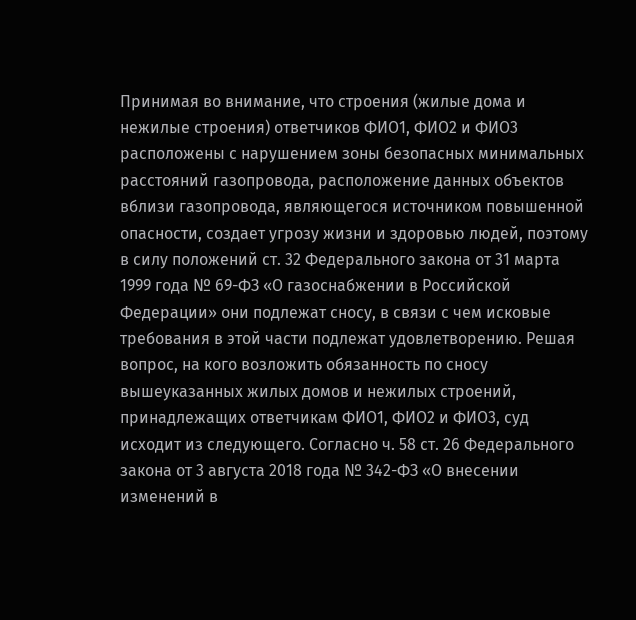Принимая во внимание, что строения (жилые дома и нежилые строения) ответчиков ФИО1, ФИО2 и ФИО3 расположены с нарушением зоны безопасных минимальных расстояний газопровода, расположение данных объектов вблизи газопровода, являющегося источником повышенной опасности, создает угрозу жизни и здоровью людей, поэтому в силу положений ст. 32 Федерального закона от 31 марта 1999 года № 69-ФЗ «О газоснабжении в Российской Федерации» они подлежат сносу, в связи с чем исковые требования в этой части подлежат удовлетворению. Решая вопрос, на кого возложить обязанность по сносу вышеуказанных жилых домов и нежилых строений, принадлежащих ответчикам ФИО1, ФИО2 и ФИО3, суд исходит из следующего. Согласно ч. 58 ст. 26 Федерального закона от 3 августа 2018 года № 342-ФЗ «О внесении изменений в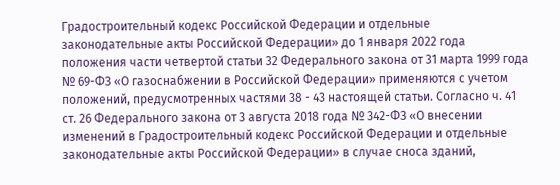Градостроительный кодекс Российской Федерации и отдельные законодательные акты Российской Федерации» до 1 января 2022 года положения части четвертой статьи 32 Федерального закона от 31 марта 1999 года № 69-ФЗ «О газоснабжении в Российской Федерации» применяются с учетом положений, предусмотренных частями 38 - 43 настоящей статьи. Согласно ч. 41 ст. 26 Федерального закона от 3 августа 2018 года № 342-ФЗ «О внесении изменений в Градостроительный кодекс Российской Федерации и отдельные законодательные акты Российской Федерации» в случае сноса зданий,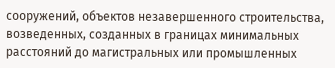сооружений, объектов незавершенного строительства, возведенных, созданных в границах минимальных расстояний до магистральных или промышленных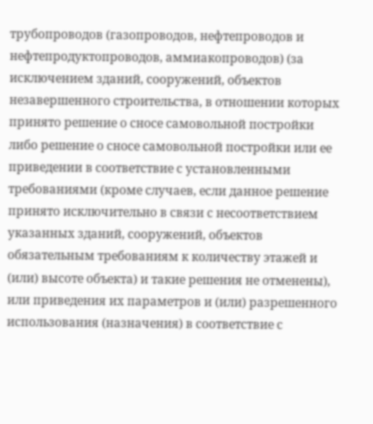трубопроводов (газопроводов, нефтепроводов и нефтепродуктопроводов, аммиакопроводов) (за исключением зданий, сооружений, объектов незавершенного строительства, в отношении которых принято решение о сносе самовольной постройки либо решение о сносе самовольной постройки или ее приведении в соответствие с установленными требованиями (кроме случаев, если данное решение принято исключительно в связи с несоответствием указанных зданий, сооружений, объектов обязательным требованиям к количеству этажей и (или) высоте объекта) и такие решения не отменены), или приведения их параметров и (или) разрешенного использования (назначения) в соответствие с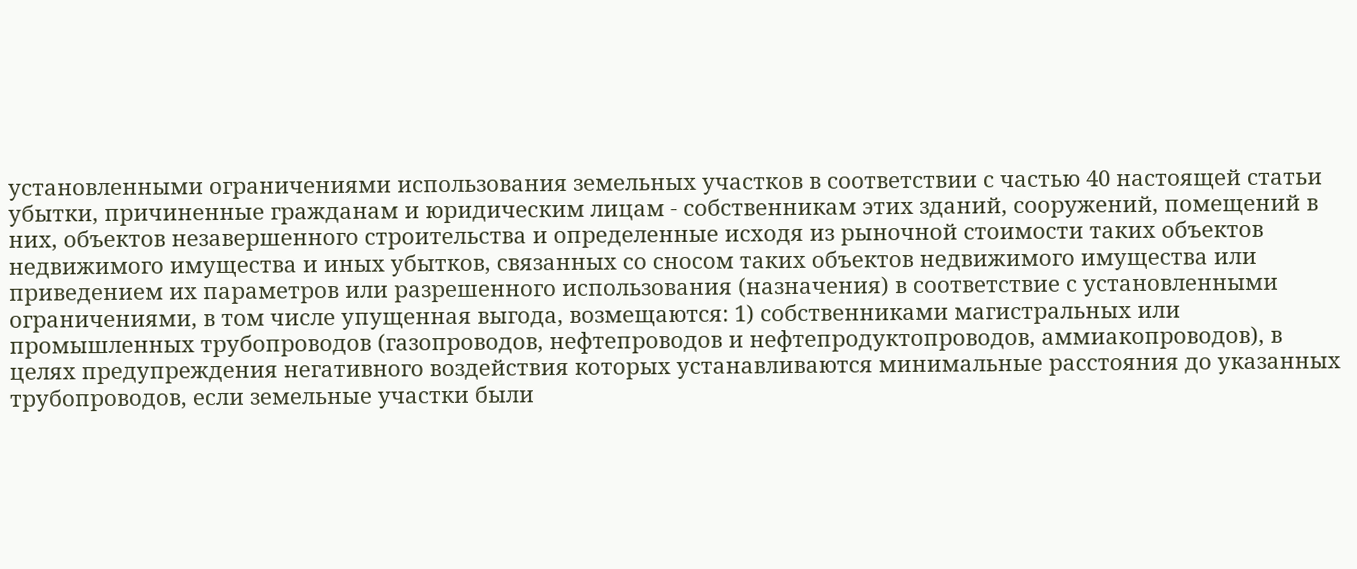установленными ограничениями использования земельных участков в соответствии с частью 40 настоящей статьи убытки, причиненные гражданам и юридическим лицам - собственникам этих зданий, сооружений, помещений в них, объектов незавершенного строительства и определенные исходя из рыночной стоимости таких объектов недвижимого имущества и иных убытков, связанных со сносом таких объектов недвижимого имущества или приведением их параметров или разрешенного использования (назначения) в соответствие с установленными ограничениями, в том числе упущенная выгода, возмещаются: 1) собственниками магистральных или промышленных трубопроводов (газопроводов, нефтепроводов и нефтепродуктопроводов, аммиакопроводов), в целях предупреждения негативного воздействия которых устанавливаются минимальные расстояния до указанных трубопроводов, если земельные участки были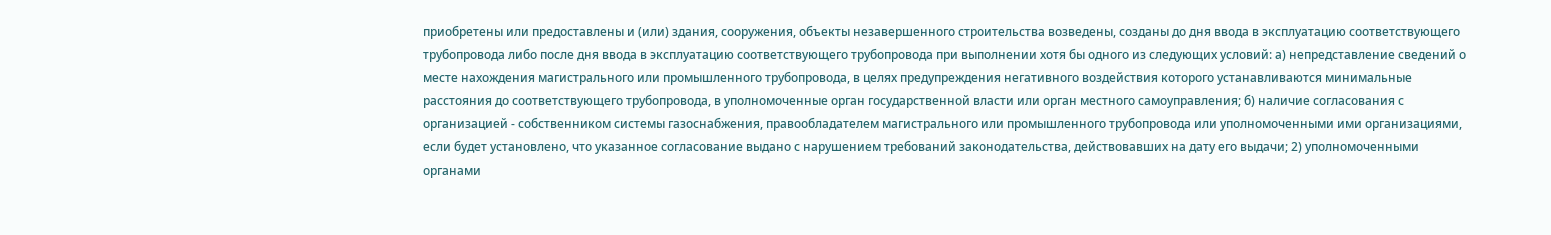приобретены или предоставлены и (или) здания, сооружения, объекты незавершенного строительства возведены, созданы до дня ввода в эксплуатацию соответствующего трубопровода либо после дня ввода в эксплуатацию соответствующего трубопровода при выполнении хотя бы одного из следующих условий: а) непредставление сведений о месте нахождения магистрального или промышленного трубопровода, в целях предупреждения негативного воздействия которого устанавливаются минимальные расстояния до соответствующего трубопровода, в уполномоченные орган государственной власти или орган местного самоуправления; б) наличие согласования с организацией - собственником системы газоснабжения, правообладателем магистрального или промышленного трубопровода или уполномоченными ими организациями, если будет установлено, что указанное согласование выдано с нарушением требований законодательства, действовавших на дату его выдачи; 2) уполномоченными органами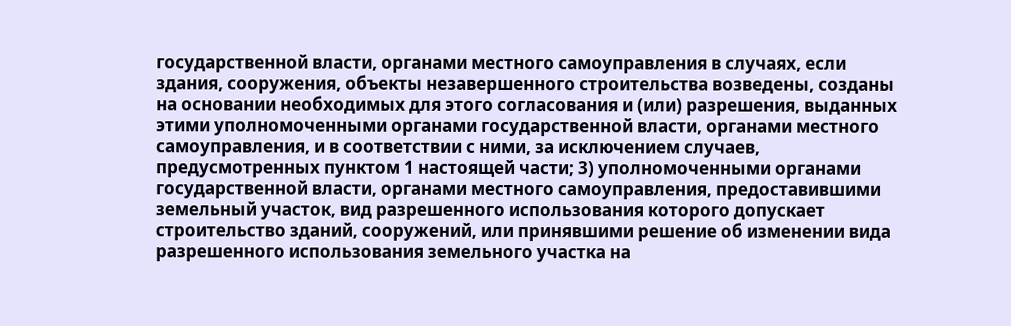государственной власти, органами местного самоуправления в случаях, если здания, сооружения, объекты незавершенного строительства возведены, созданы на основании необходимых для этого согласования и (или) разрешения, выданных этими уполномоченными органами государственной власти, органами местного самоуправления, и в соответствии с ними, за исключением случаев, предусмотренных пунктом 1 настоящей части; 3) уполномоченными органами государственной власти, органами местного самоуправления, предоставившими земельный участок, вид разрешенного использования которого допускает строительство зданий, сооружений, или принявшими решение об изменении вида разрешенного использования земельного участка на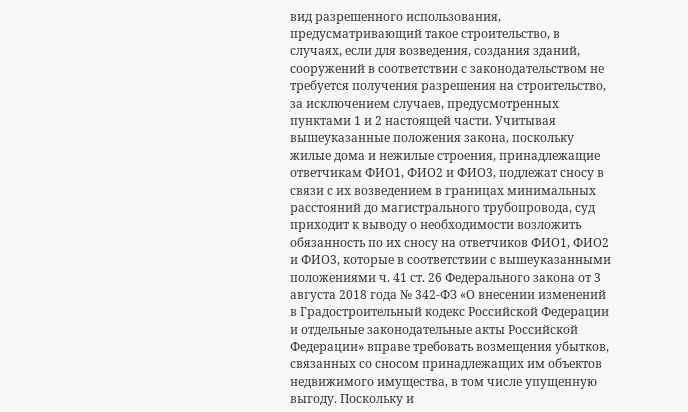вид разрешенного использования, предусматривающий такое строительство, в случаях, если для возведения, создания зданий, сооружений в соответствии с законодательством не требуется получения разрешения на строительство, за исключением случаев, предусмотренных пунктами 1 и 2 настоящей части. Учитывая вышеуказанные положения закона, поскольку жилые дома и нежилые строения, принадлежащие ответчикам ФИО1, ФИО2 и ФИО3, подлежат сносу в связи с их возведением в границах минимальных расстояний до магистрального трубопровода, суд приходит к выводу о необходимости возложить обязанность по их сносу на ответчиков ФИО1, ФИО2 и ФИО3, которые в соответствии с вышеуказанными положениями ч. 41 ст. 26 Федерального закона от 3 августа 2018 года № 342-ФЗ «О внесении изменений в Градостроительный кодекс Российской Федерации и отдельные законодательные акты Российской Федерации» вправе требовать возмещения убытков, связанных со сносом принадлежащих им объектов недвижимого имущества, в том числе упущенную выгоду. Поскольку и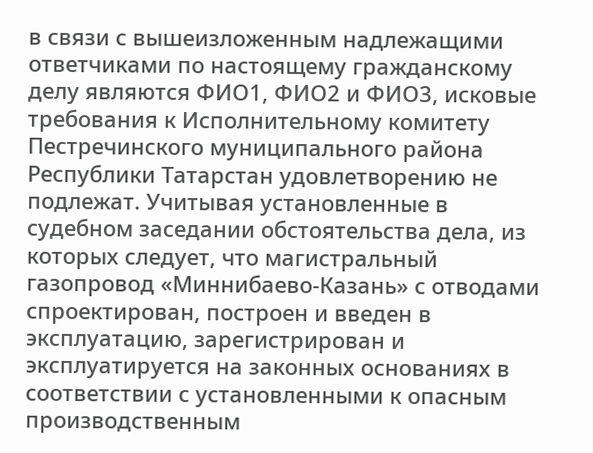в связи с вышеизложенным надлежащими ответчиками по настоящему гражданскому делу являются ФИО1, ФИО2 и ФИО3, исковые требования к Исполнительному комитету Пестречинского муниципального района Республики Татарстан удовлетворению не подлежат. Учитывая установленные в судебном заседании обстоятельства дела, из которых следует, что магистральный газопровод «Миннибаево-Казань» с отводами спроектирован, построен и введен в эксплуатацию, зарегистрирован и эксплуатируется на законных основаниях в соответствии с установленными к опасным производственным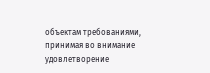объектам требованиями, принимая во внимание удовлетворение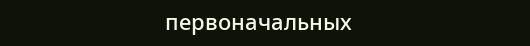первоначальных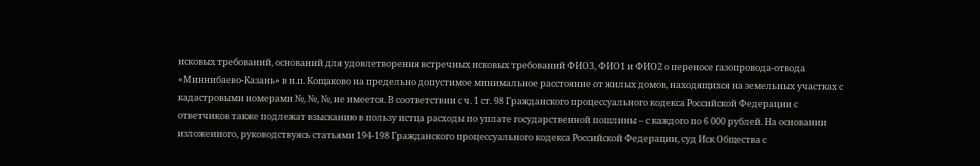исковых требований, оснований для удовлетворения встречных исковых требований ФИО3, ФИО1 и ФИО2 о переносе газопровода-отвода «Миннибаево-Казань» в н.п. Кощаково на предельно допустимое минимальное расстояние от жилых домов, находящихся на земельных участках с кадастровыми номерами №, №, №, не имеется. В соответствии с ч. 1 ст. 98 Гражданского процессуального кодекса Российской Федерации с ответчиков также подлежат взысканию в пользу истца расходы по уплате государственной пошлины – с каждого по 6 000 рублей. На основании изложенного, руководствуясь статьями 194-198 Гражданского процессуального кодекса Российской Федерации, суд Иск Общества с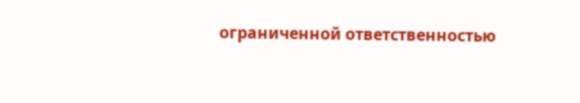ограниченной ответственностью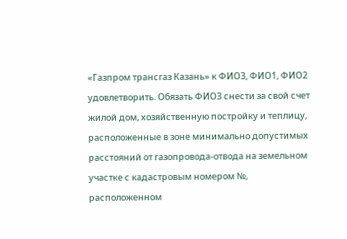«Газпром трансгаз Казань» к ФИО3, ФИО1, ФИО2 удовлетворить. Обязать ФИО3 снести за свой счет жилой дом, хозяйственную постройку и теплицу, расположенные в зоне минимально допустимых расстояний от газопровода-отвода на земельном участке с кадастровым номером №, расположенном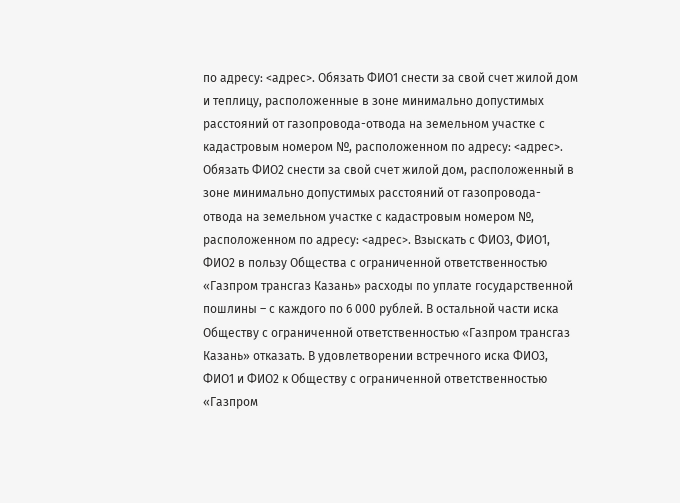по адресу: <адрес>. Обязать ФИО1 снести за свой счет жилой дом и теплицу, расположенные в зоне минимально допустимых расстояний от газопровода-отвода на земельном участке с кадастровым номером №, расположенном по адресу: <адрес>. Обязать ФИО2 снести за свой счет жилой дом, расположенный в зоне минимально допустимых расстояний от газопровода-отвода на земельном участке с кадастровым номером №, расположенном по адресу: <адрес>. Взыскать с ФИО3, ФИО1, ФИО2 в пользу Общества с ограниченной ответственностью «Газпром трансгаз Казань» расходы по уплате государственной пошлины – с каждого по 6 000 рублей. В остальной части иска Обществу с ограниченной ответственностью «Газпром трансгаз Казань» отказать. В удовлетворении встречного иска ФИО3, ФИО1 и ФИО2 к Обществу с ограниченной ответственностью «Газпром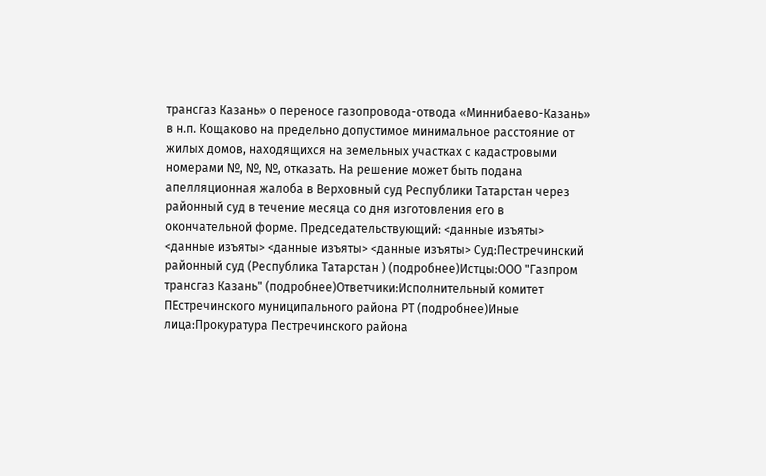трансгаз Казань» о переносе газопровода-отвода «Миннибаево-Казань» в н.п. Кощаково на предельно допустимое минимальное расстояние от жилых домов, находящихся на земельных участках с кадастровыми номерами №, №, №, отказать. На решение может быть подана апелляционная жалоба в Верховный суд Республики Татарстан через районный суд в течение месяца со дня изготовления его в окончательной форме. Председательствующий: <данные изъяты> <данные изъяты> <данные изъяты> <данные изъяты> Суд:Пестречинский районный суд (Республика Татарстан ) (подробнее)Истцы:ООО "Газпром трансгаз Казань" (подробнее)Ответчики:Исполнительный комитет ПЕстречинского муниципального района РТ (подробнее)Иные лица:Прокуратура Пестречинского района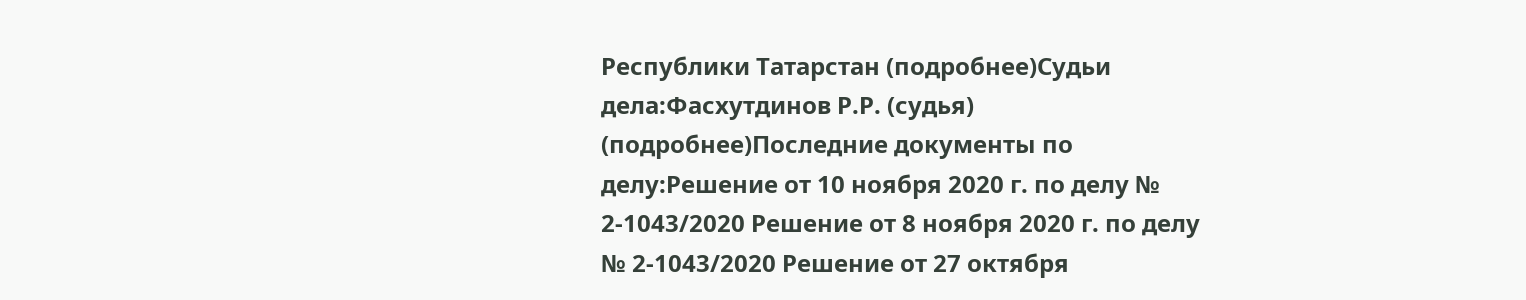Республики Татарстан (подробнее)Судьи дела:Фасхутдинов Р.Р. (судья) (подробнее)Последние документы по делу:Решение от 10 ноября 2020 г. по делу № 2-1043/2020 Решение от 8 ноября 2020 г. по делу № 2-1043/2020 Решение от 27 октября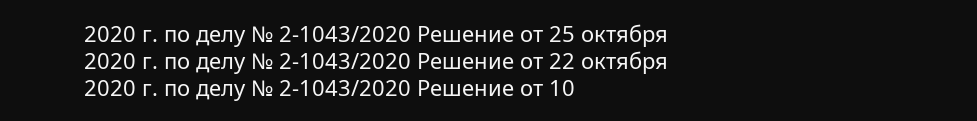2020 г. по делу № 2-1043/2020 Решение от 25 октября 2020 г. по делу № 2-1043/2020 Решение от 22 октября 2020 г. по делу № 2-1043/2020 Решение от 10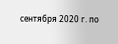сентября 2020 г. по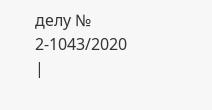делу № 2-1043/2020 |